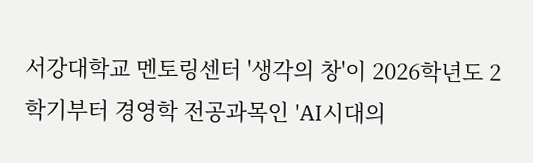서강대학교 멘토링센터 '생각의 창'이 2026학년도 2학기부터 경영학 전공과목인 'AI시대의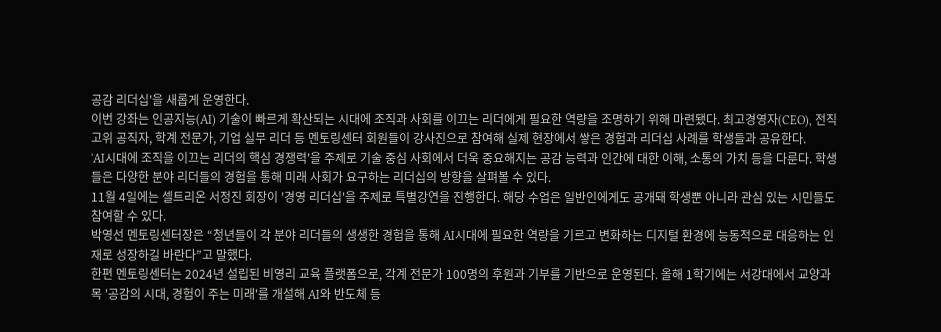공감 리더십'을 새롭게 운영한다.
이번 강좌는 인공지능(AI) 기술이 빠르게 확산되는 시대에 조직과 사회를 이끄는 리더에게 필요한 역량을 조명하기 위해 마련됐다. 최고경영자(CEO), 전직 고위 공직자, 학계 전문가, 기업 실무 리더 등 멘토링센터 회원들이 강사진으로 참여해 실제 현장에서 쌓은 경험과 리더십 사례를 학생들과 공유한다.
'AI시대에 조직을 이끄는 리더의 핵심 경쟁력'을 주제로 기술 중심 사회에서 더욱 중요해지는 공감 능력과 인간에 대한 이해, 소통의 가치 등을 다룬다. 학생들은 다양한 분야 리더들의 경험을 통해 미래 사회가 요구하는 리더십의 방향을 살펴볼 수 있다.
11월 4일에는 셀트리온 서정진 회장이 '경영 리더십'을 주제로 특별강연을 진행한다. 해당 수업은 일반인에게도 공개돼 학생뿐 아니라 관심 있는 시민들도 참여할 수 있다.
박영선 멘토링센터장은 “청년들이 각 분야 리더들의 생생한 경험을 통해 AI시대에 필요한 역량을 기르고 변화하는 디지털 환경에 능동적으로 대응하는 인재로 성장하길 바란다”고 말했다.
한편 멘토링센터는 2024년 설립된 비영리 교육 플랫폼으로, 각계 전문가 100명의 후원과 기부를 기반으로 운영된다. 올해 1학기에는 서강대에서 교양과목 '공감의 시대, 경험이 주는 미래'를 개설해 AI와 반도체 등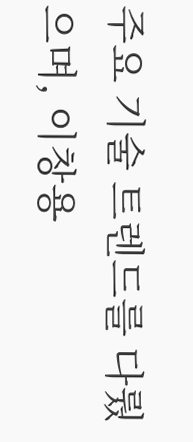주요 기술 트렌드를 다뤘으며, 이창용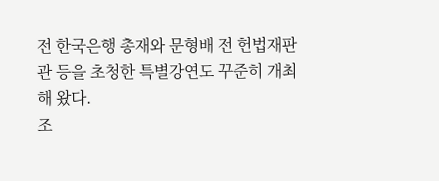전 한국은행 총재와 문형배 전 헌법재판관 등을 초청한 특별강연도 꾸준히 개최해 왔다.
조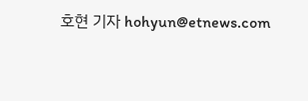호현 기자 hohyun@etnews.com